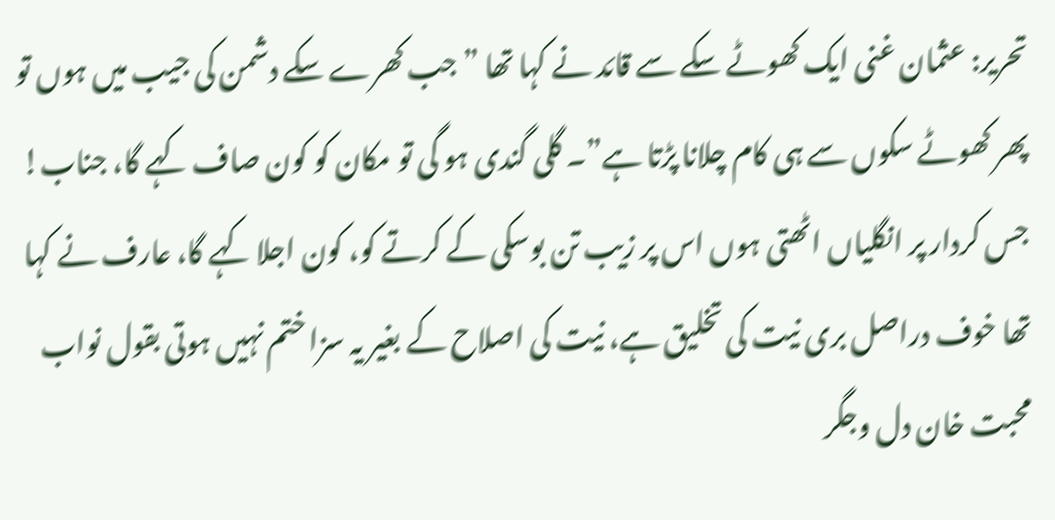تحریر: عثمان غنی ایک کھوٹے سکے سے قائد نے کہا تھا ”جب کھرے سکے دشمن کی جیب میں ہوں تو پھر کھوٹے سکوں سے ہی کام چلانا پڑتا ہے”۔ گلی گندی ہو گی تو مکان کو کون صاف کہے گا، جناب! جس کردار پر انگلیاں اٹھتی ہوں اس پر زیب تن بوسکی کے کرتے کو، کون اجلا کہے گا، عارف نے کہا تھا خوف دراصل بری نیت کی تخلیق ہے، نیت کی اصلاح کے بغیر یہ سزا ختم نہیں ہوتی بقول نواب محبت خان دل وجگر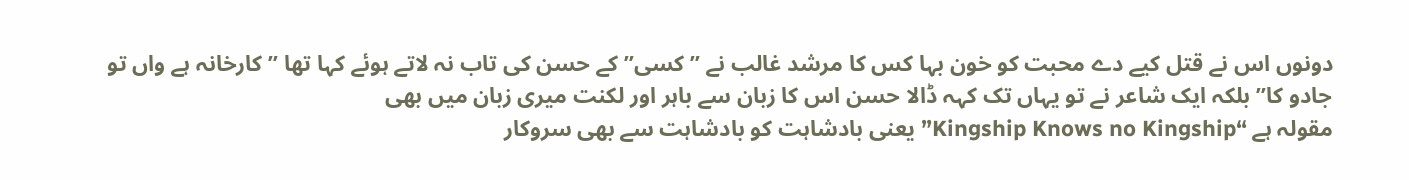دونوں اس نے قتل کیے دے محبت کو خون بہا کس کا مرشد غالب نے ”کسی” کے حسن کی تاب نہ لاتے ہوئے کہا تھا ”کارخانہ ہے واں تو جادو کا” بلکہ ایک شاعر نے تو یہاں تک کہہ ڈالا حسن اس کا زبان سے باہر اور لکنت میری زبان میں بھی
مقولہ ہے “Kingship Knows no Kingship” یعنی بادشاہت کو بادشاہت سے بھی سروکار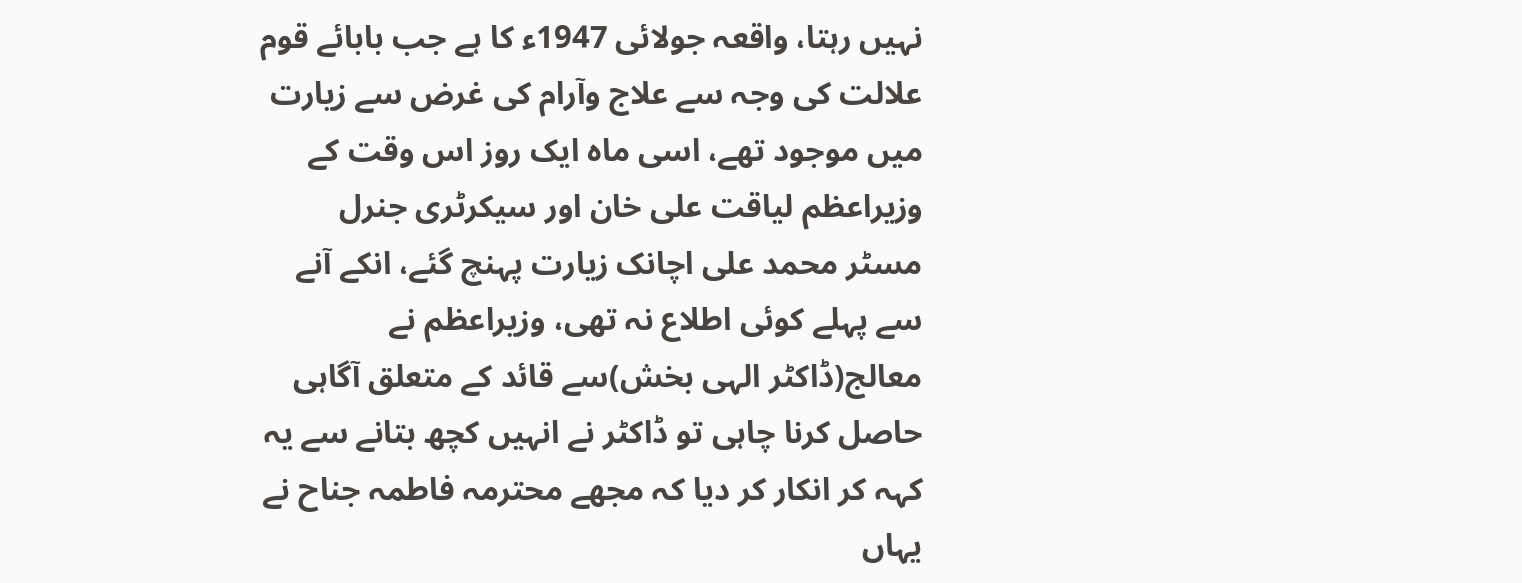نہیں رہتا، واقعہ جولائی 1947ء کا ہے جب بابائے قوم علالت کی وجہ سے علاج وآرام کی غرض سے زیارت میں موجود تھے، اسی ماہ ایک روز اس وقت کے وزیراعظم لیاقت علی خان اور سیکرٹری جنرل مسٹر محمد علی اچانک زیارت پہنچ گئے، انکے آنے سے پہلے کوئی اطلاع نہ تھی، وزیراعظم نے معالج(ڈاکٹر الہی بخش)سے قائد کے متعلق آگاہی حاصل کرنا چاہی تو ڈاکٹر نے انہیں کچھ بتانے سے یہ کہہ کر انکار کر دیا کہ مجھے محترمہ فاطمہ جناح نے یہاں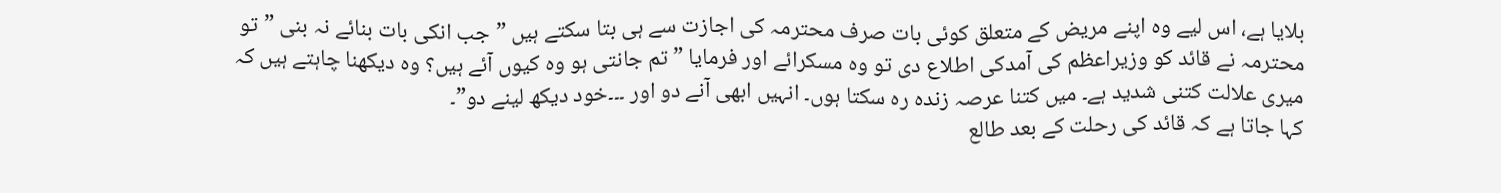بلایا ہے، اس لیے وہ اپنے مریض کے متعلق کوئی بات صرف محترمہ کی اجازت سے ہی بتا سکتے ہیں ”جب انکی بات بنائے نہ بنی ”تو محترمہ نے قائد کو وزیراعظم کی آمدکی اطلاع دی تو وہ مسکرائے اور فرمایا ”تم جانتی ہو وہ کیوں آئے ہیں؟ وہ دیکھنا چاہتے ہیں کہ میری علالت کتنی شدید ہے۔ میں کتنا عرصہ زندہ رہ سکتا ہوں۔ انہیں ابھی آنے دو اور ۔۔۔خود دیکھ لینے دو”۔
کہا جاتا ہے کہ قائد کی رحلت کے بعد طالع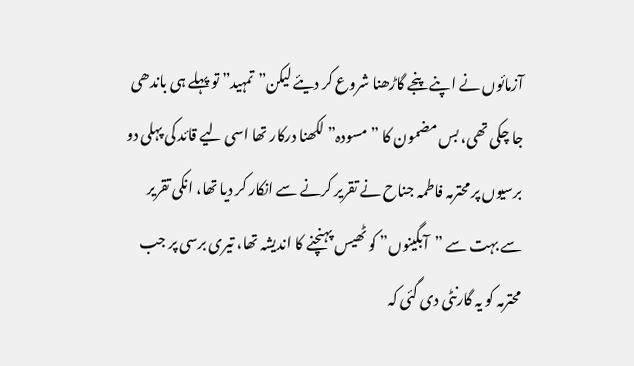آزمائوں نے اپنے پنجے گاڑھنا شروع کر دیئے لیکن”تمہید” تو پہلے ہی باندھی جا چکی تھی، بس مضمون کا ”مسودہ” لکھنا درکار تھا اسی لیے قائد کی پہلی دو برسیوں پر محترمہ فاطمہ جناح نے تقریر کرنے سے انکار کر دیا تھا، انکی تقریر سے بہت سے ”آبگینوں” کو ٹھیس پہنچنے کا اندیشہ تھا، تیری برسی پر جب محترمہ کو یہ گارنٹی دی گئی کہ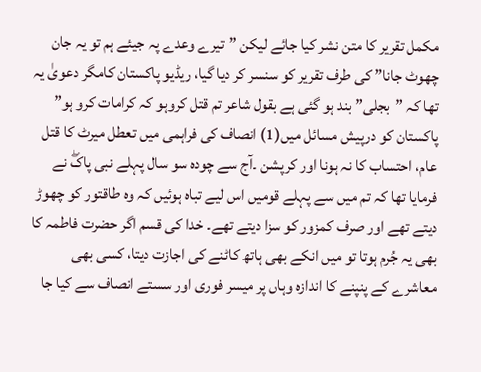مکمل تقریر کا متن نشر کیا جائے لیکن ”تیرے وعدے پہ جیئے ہم تو یہ جان چھوٹ جانا” کی طرف تقریر کو سنسر کر دیا گیا، ریڈیو پاکستان کامگر دعویٰ یہ تھا کہ ”بجلی” بند ہو گئی ہے بقول شاعر تم قتل کروہو کہ کرامات کرو ہو” پاکستان کو درپیش مسائل میں(1) انصاف کی فراہمی میں تعطل میرٹ کا قتل عام، احتساب کا نہ ہونا اور کرپشن ۔آج سے چودہ سو سال پہلے نبی پاکۖ نے فرمایا تھا کہ تم میں سے پہلے قومیں اس لیے تباہ ہوئیں کہ وہ طاقتور کو چھوڑ دیتے تھے اور صرف کمزور کو سزا دیتے تھے۔ خدا کی قسم اگر حضرت فاطمہ کا بھی یہ جُرم ہوتا تو میں انکے بھی ہاتھ کاٹنے کی اجازت دیتا، کسی بھی معاشرے کے پنپنے کا اندازہ وہاں پر میسر فوری اور سستے انصاف سے کیا جا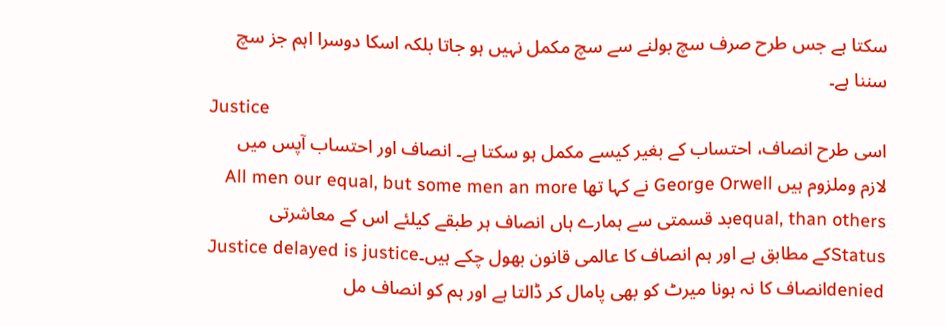سکتا ہے جس طرح صرف سچ بولنے سے سچ مکمل نہیں ہو جاتا بلکہ اسکا دوسرا اہم جز سچ سننا ہے۔
Justice
اسی طرح انصاف، احتساب کے بغیر کیسے مکمل ہو سکتا ہے۔ انصاف اور احتساب آپس میں لازم وملزوم ہیں George Orwell نے کہا تھا All men our equal, but some men an more equal, than othersبد قسمتی سے ہمارے ہاں انصاف ہر طبقے کیلئے اس کے معاشرتی Statusکے مطابق ہے اور ہم انصاف کا عالمی قانون بھول چکے ہیں۔Justice delayed is justice deniedانصاف کا نہ ہونا میرٹ کو بھی پامال کر ڈالتا ہے اور ہم کو انصاف مل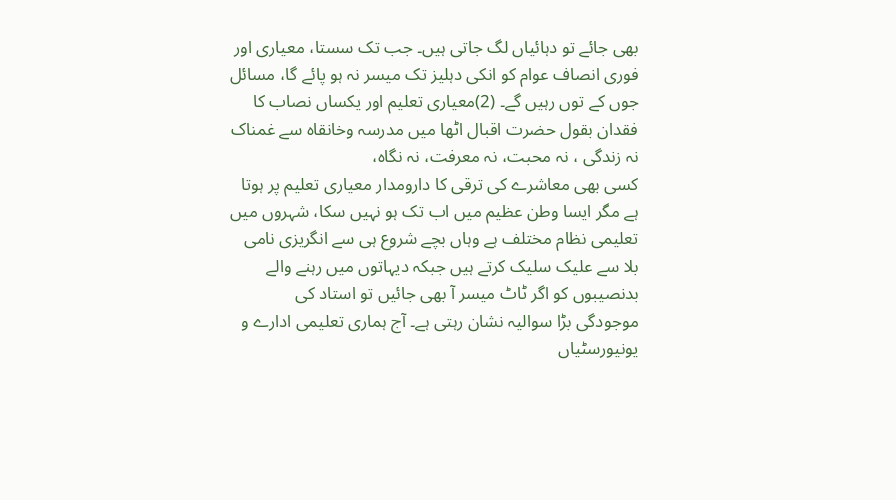بھی جائے تو دہائیاں لگ جاتی ہیں۔ جب تک سستا، معیاری اور فوری انصاف عوام کو انکی دہلیز تک میسر نہ ہو پائے گا، مسائل جوں کے توں رہیں گے۔ (2)معیاری تعلیم اور یکساں نصاب کا فقدان بقول حضرت اقبال اٹھا میں مدرسہ وخانقاہ سے غمناک نہ زندگی ، نہ محبت، نہ معرفت، نہ نگاہ،
کسی بھی معاشرے کی ترقی کا دارومدار معیاری تعلیم پر ہوتا ہے مگر ایسا وطن عظیم میں اب تک ہو نہیں سکا، شہروں میں تعلیمی نظام مختلف ہے وہاں بچے شروع ہی سے انگریزی نامی بلا سے علیک سلیک کرتے ہیں جبکہ دیہاتوں میں رہنے والے بدنصیبوں کو اگر ٹاٹ میسر آ بھی جائیں تو استاد کی موجودگی بڑا سوالیہ نشان رہتی ہے۔ آج ہماری تعلیمی ادارے و یونیورسٹیاں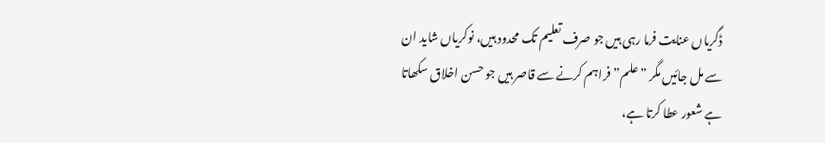ڈگریاں عنایت فرما رہی ہیں جو صرف تعلیم تک محدود ہیں، نوکریاں شاید ان سے مل جائیں مگر ”علم”فراہم کرنے سے قاصر ہیں جو حسن اخلاق سکھاتا ہے شعور عطا کرتا ہے،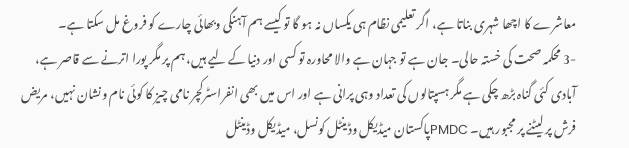معاشرے کا اچھا شہری بناتا ہے، اگر تعلیمی نظام ہی یکساں نہ ہو گا تو کیسے ہم آہنگی وبھائی چارے کو فروغ مل سکتا ہے۔
-3 محکمہ صحت کی خستہ حالی۔ جان ہے تو جہان ہے والا محاورہ تو کسی اور دنیا کے لیے ہیں، ہم پر مگر پورا اترنے سے قاصر ہے، آبادی کئی گناہ بڑھ چکی ہے مگر ہسپتالوں کی تعداد وہی پرانی ہے اور اس میں بھی انفراسٹرکچر نامی چیز کا کوئی نام ونشان نہیں، مریض فرش پر لیٹنے پر مجبور ہیں۔ PMDCپاکستان میڈیکل وڈینٹل کونسل، میڈیکل وڈینٹل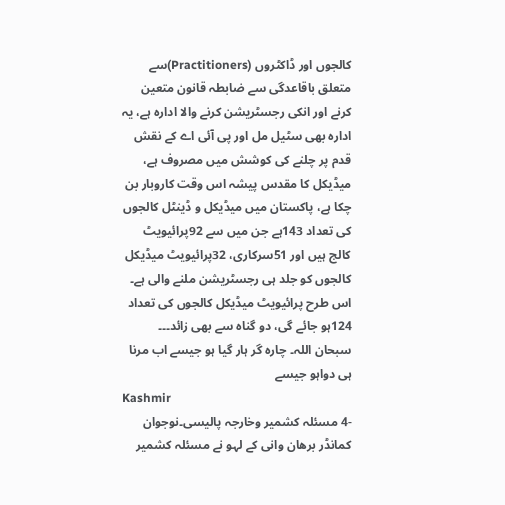کالجوں اور ڈاکٹروں (Practitioners)سے متعلق باقاعدگی سے ضابطہ قانون متعین کرنے اور انکی رجسٹریشن کرنے والا ادارہ ہے، یہ ادارہ بھی سٹیل مل اور پی آئی اے کے نقش قدم پر چلنے کی کوشش میں مصروف ہے، میڈیکل کا مقدس پیشہ اس وقت کاروبار بن چکا ہے، پاکستان میں میڈیکل و ڈینٹل کالجوں کی تعداد 143ہے جن میں سے 92پرائیویٹ کالج ہیں اور 51سرکاری، 32پرائیویٹ میڈیکل کالجوں کو جلد ہی رجسٹریشن ملنے والی ہے۔ اس طرح پرائیویٹ میڈیکل کالجوں کی تعداد 124ہو جائے گی، دو گناہ سے بھی زائد۔۔۔ سبحان اللہ۔ چارہ گر ہار گیا ہو جیسے اب مرنا ہی دواہو جیسے
Kashmir
-4 مسئلہ کشمیر وخارجہ پالیسی۔نوجوان کمانڈر برھان وانی کے لہو نے مسئلہ کشمیر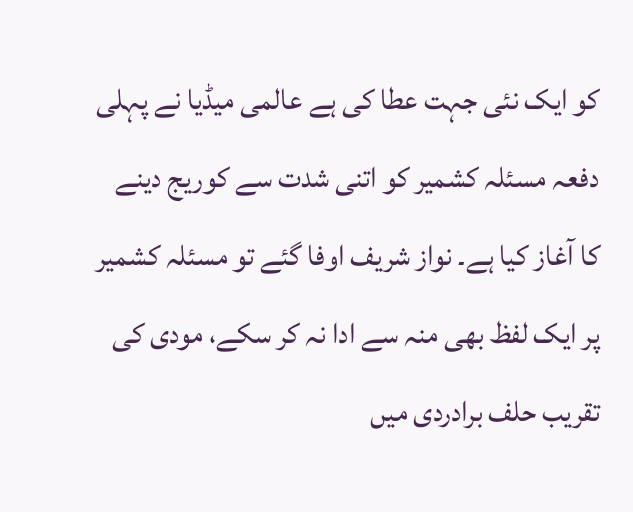کو ایک نئی جہت عطا کی ہے عالمی میڈیا نے پہلی دفعہ مسئلہ کشمیر کو اتنی شدت سے کوریج دینے کا آغاز کیا ہے۔ نواز شریف اوفا گئے تو مسئلہ کشمیر پر ایک لفظ بھی منہ سے ادا نہ کر سکے، مودی کی تقریب حلف برادردی میں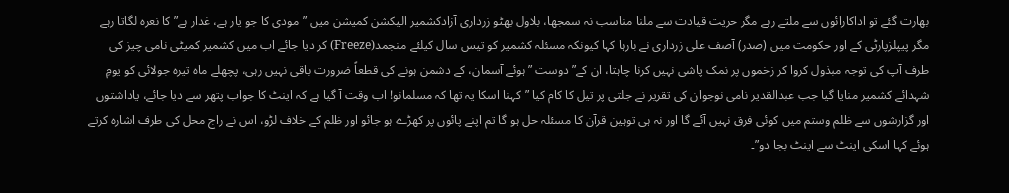بھارت گئے تو اداکارائوں سے ملتے رہے مگر حریت قیادت سے ملنا مناسب نہ سمجھا، بلاول بھٹو زرداری آزادکشمیر الیکشن کمیشن میں ”مودی کا جو یار ہے، غدار ہے” کا نعرہ لگاتا رہے مگر پیپلزپارٹی کے اور حکومت میں (صدر) آصف علی زرداری نے بارہا کہا کیونکہ مسئلہ کشمیر کو تیس سال کیلئے منجمد(Freeze) کر دیا جائے اب میں کشمیر کمیٹی نامی چیز کی طرف آپ کی توجہ مبذول کروا کر زخموں پر نمک پاشی نہیں کرنا چاہتا، ان کے” دوست ”ہوئے آسمان، کے دشمن ہونے کی قطعاً ضرورت باقی نہیں رہی، پچھلے ماہ تیرہ جولائی کو یومِ شہدائے کشمیر منایا گیا جب عبدالقدیر نامی نوجوان کی تقریر نے جلتی پر تیل کا کام کیا ”کہنا اسکا یہ تھا کہ مسلمانو! اب وقت آ گیا ہے کہ اینٹ کا جواب پتھر سے دیا جائے، یاداشتوں اور گزارشوں سے ظلم وستم میں کوئی فرق نہیں آئے گا اور نہ ہی توہین قرآن کا مسئلہ حل ہو گا تم اپنے پائوں پر کھڑے ہو جائو اور ظلم کے خلاف لڑو، اس نے راج محل کی طرف اشارہ کرتے ہوئے کہا اسکی اینٹ سے اینٹ بجا دو”۔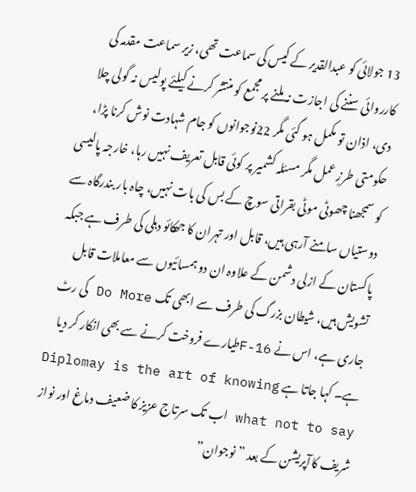13 جولائی کو عبدالقدیر کے کیس کی سماعت تھی، زیر سماعت مقدمہ کی کارروائی سننے کی اجازت نہ ملنے پر مجمع کو منتشر کرنے کیلئے پولیس نہ گولی چلا دی، اذان تو مکمل ہو گئی مگر 22نوجوانوں کو جام شہادت نوش کرنا پڑا، حکومتی طرزِ عمل مگر مسئلہ کشمیر پر کوئی قابل تعریف نہیں رہا، خارجہ پالیسی کو سمجھنا چھوٹی موٹی بقراتی سوچ کے بس کی بات نہیں، چاہ بار بندرگاہ سے دوستیاں سامنے آرہی ہیں، قابل اور تہران کا جھکائو دہلی کی طرف ہے جبکہ پاکستان کے ازلی دشمن کے علاوہ ان دو ہمسائیوں سے معاملات قابل تشویش ہیں، شیطان بزرگ کی طرف سے ابھی تک Do More کی رٹ جاری ہے، اس نے F-16طیارے فروخت کرنے سے بھی انکار کر دیا ہے۔ کہا جاتا ہے Diplomay is the art of knowing what not to say اب تک سرتاج عزیز کا ضعیف دماغ اور نواز شریف کاآپریشن کے بعد ” نوجوان”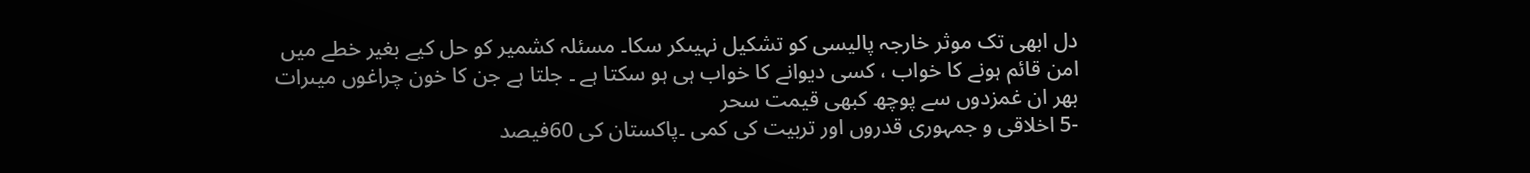دل ابھی تک موثر خارجہ پالیسی کو تشکیل نہیںکر سکا۔ مسئلہ کشمیر کو حل کیے بغیر خطے میں امن قائم ہونے کا خواب ، کسی دیوانے کا خواب ہی ہو سکتا ہے ۔ جلتا ہے جن کا خون چراغوں میںرات بھر ان غمزدوں سے پوچھ کبھی قیمت سحر
-5 اخلاقی و جمہوری قدروں اور تربیت کی کمی ۔پاکستان کی 60فیصد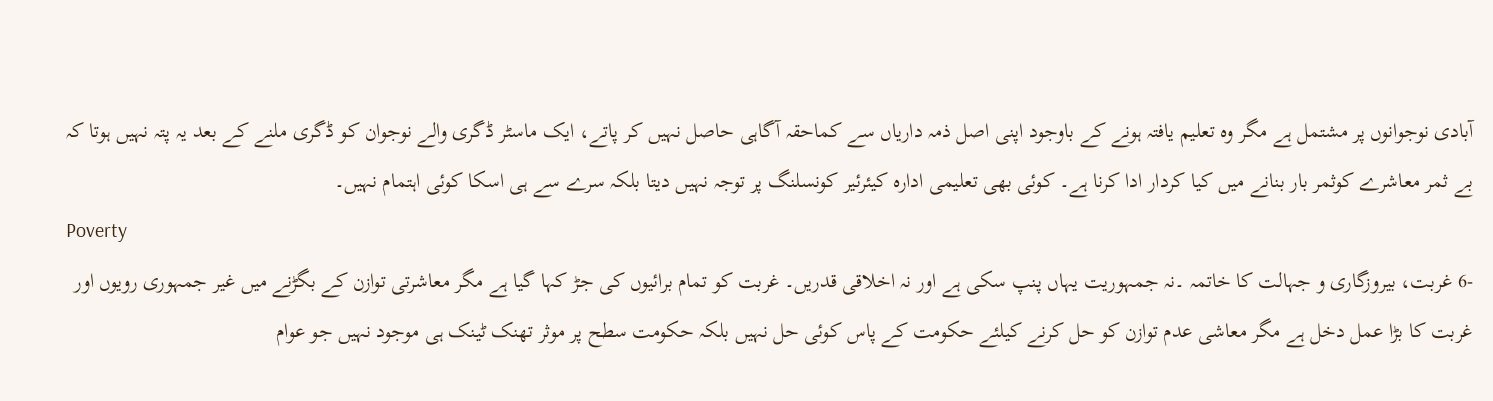آبادی نوجوانوں پر مشتمل ہے مگر وہ تعلیم یافتہ ہونے کے باوجود اپنی اصل ذمہ داریاں سے کماحقہ آگاہی حاصل نہیں کر پاتے، ایک ماسٹر ڈگری والے نوجوان کو ڈگری ملنے کے بعد یہ پتہ نہیں ہوتا کہ بے ثمر معاشرے کوثمر بار بنانے میں کیا کردار ادا کرنا ہے۔ کوئی بھی تعلیمی ادارہ کیئرئیر کونسلنگ پر توجہ نہیں دیتا بلکہ سرے سے ہی اسکا کوئی اہتمام نہیں۔
Poverty
-6 غربت، بیروزگاری و جہالت کا خاتمہ ۔نہ جمہوریت یہاں پنپ سکی ہے اور نہ اخلاقی قدریں۔ غربت کو تمام برائیوں کی جڑ کہا گیا ہے مگر معاشرتی توازن کے بگڑنے میں غیر جمہوری رویوں اور غربت کا بڑا عمل دخل ہے مگر معاشی عدم توازن کو حل کرنے کیلئے حکومت کے پاس کوئی حل نہیں بلکہ حکومت سطح پر موثر تھنک ٹینک ہی موجود نہیں جو عوام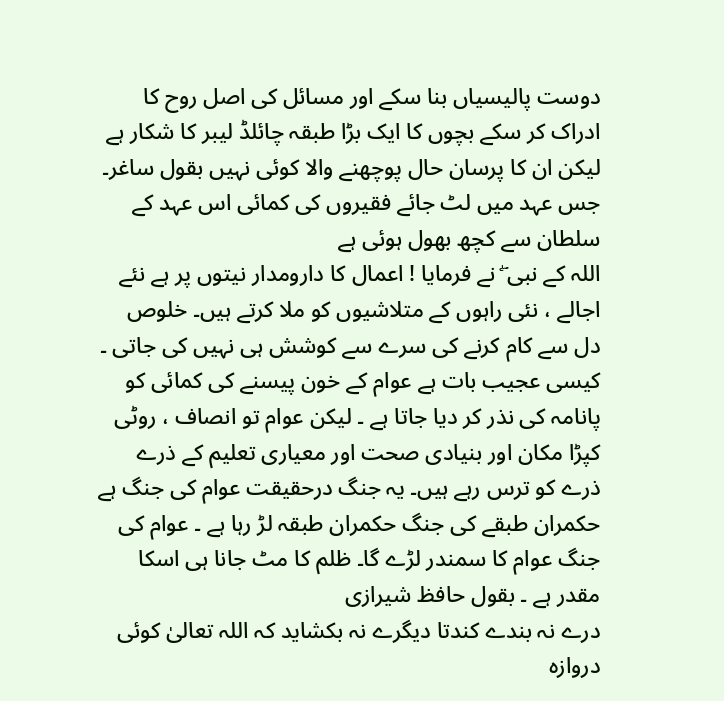دوست پالیسیاں بنا سکے اور مسائل کی اصل روح کا ادراک کر سکے بچوں کا ایک بڑا طبقہ چائلڈ لیبر کا شکار ہے لیکن ان کا پرسان حال پوچھنے والا کوئی نہیں بقول ساغر۔ جس عہد میں لٹ جائے فقیروں کی کمائی اس عہد کے سلطان سے کچھ بھول ہوئی ہے
اللہ کے نبی ۖ نے فرمایا ! اعمال کا دارومدار نیتوں پر ہے نئے اجالے ، نئی راہوں کے متلاشیوں کو ملا کرتے ہیں۔ خلوص دل سے کام کرنے کی سرے سے کوشش ہی نہیں کی جاتی ۔ کیسی عجیب بات ہے عوام کے خون پیسنے کی کمائی کو پانامہ کی نذر کر دیا جاتا ہے ۔ لیکن عوام تو انصاف ، روٹی کپڑا مکان اور بنیادی صحت اور معیاری تعلیم کے ذرے ذرے کو ترس رہے ہیں۔ یہ جنگ درحقیقت عوام کی جنگ ہے حکمران طبقے کی جنگ حکمران طبقہ لڑ رہا ہے ۔ عوام کی جنگ عوام کا سمندر لڑے گا۔ ظلم کا مٹ جانا ہی اسکا مقدر ہے ۔ بقول حافظ شیرازی
درے نہ بندے کندتا دیگرے نہ بکشاید کہ اللہ تعالیٰ کوئی دروازہ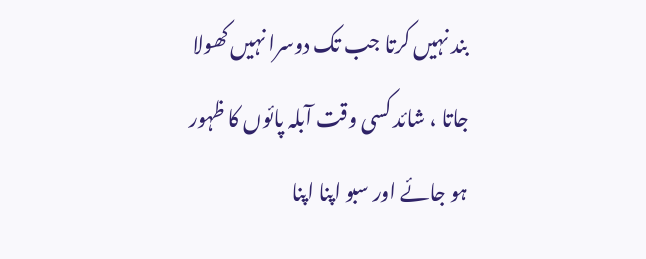بند نہیں کرتا جب تک دوسرا نہیں کھولا جاتا ، شائد کسی وقت آبلہ پائوں کا ظہور ہو جائے اور سبو اپنا اپنا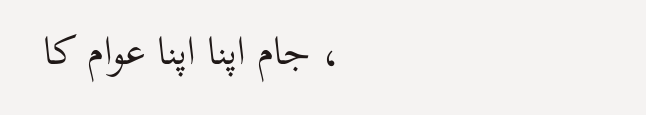، جام اپنا اپنا عوام کا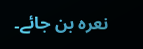نعرہ بن جائے۔